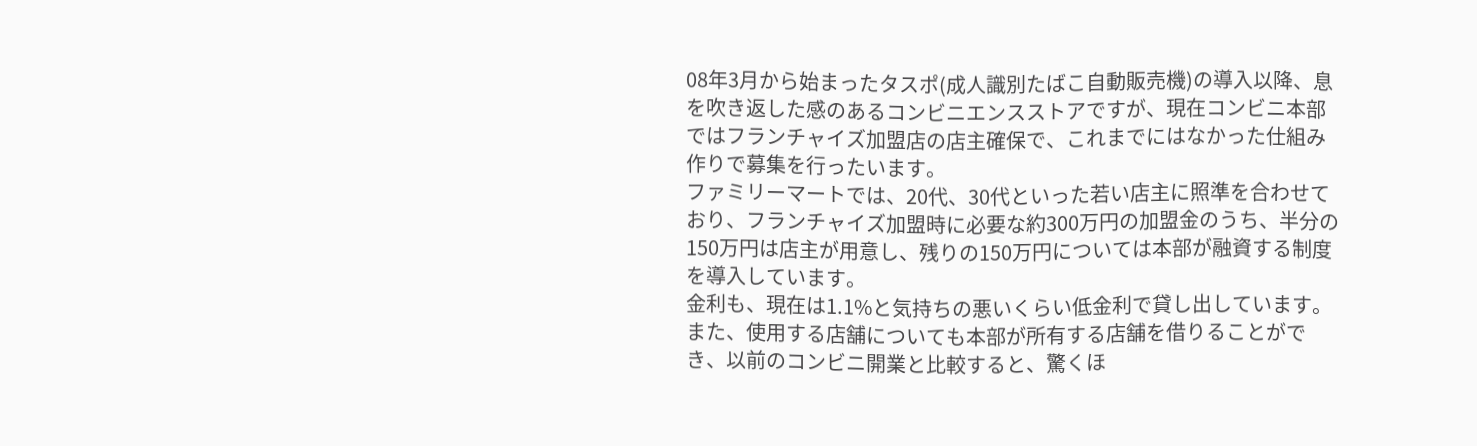08年3月から始まったタスポ(成人識別たばこ自動販売機)の導入以降、息を吹き返した感のあるコンビニエンスストアですが、現在コンビニ本部ではフランチャイズ加盟店の店主確保で、これまでにはなかった仕組み作りで募集を行ったいます。
ファミリーマートでは、20代、30代といった若い店主に照準を合わせており、フランチャイズ加盟時に必要な約300万円の加盟金のうち、半分の150万円は店主が用意し、残りの150万円については本部が融資する制度を導入しています。
金利も、現在は1.1%と気持ちの悪いくらい低金利で貸し出しています。また、使用する店舗についても本部が所有する店舗を借りることができ、以前のコンビニ開業と比較すると、驚くほ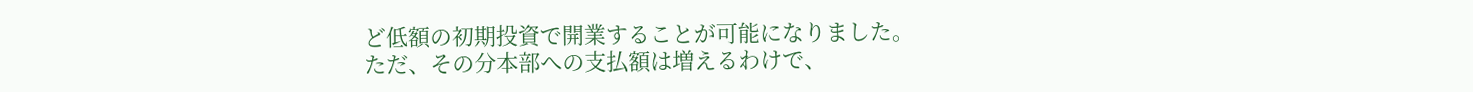ど低額の初期投資で開業することが可能になりました。
ただ、その分本部への支払額は増えるわけで、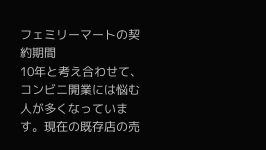フェミリーマートの契約期間
10年と考え合わせて、コンビニ開業には悩む人が多くなっています。現在の既存店の売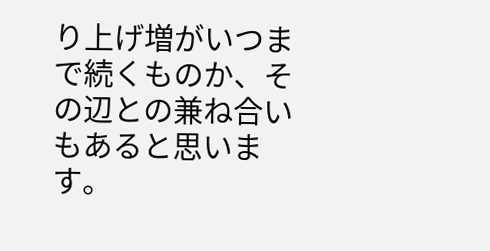り上げ増がいつまで続くものか、その辺との兼ね合いもあると思います。